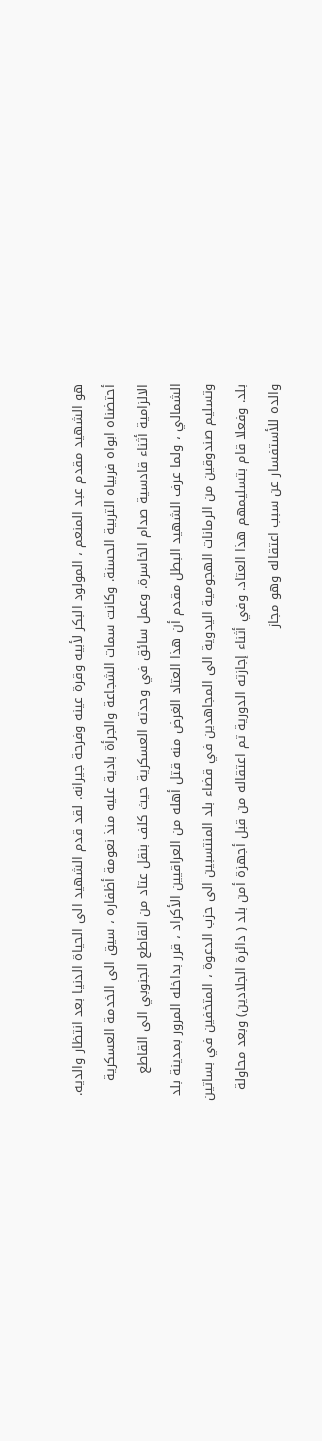هو الشهيد مقدم عبد المنعم ، المولود البكر لأبيه وقرة عينه وفرحة جيرانه. لقد قدم الشهيد الى الحياة الدنيا بعد انتظار والديه. أحتضناه ابواه فربياه التربية الحسنة. وكانت سمات الشجاعة والجرأة بادية عليه منذ نعومة أظفاره ، سيق الى الخدمة العسكرية الالزامية أثناء قادسية صدام الخاسرة. وعمل سائق في وحدته العسكرية حيث كلف بنقل عتاد من القاطع الجنوبي الى القاطع الشمالي ، ولما عرف الشهيد البطل مقدم أن هذا العتاد الغرض منه قتل أهله من العراقيين الأكراد ، قرر بداخله المرور بمدينة بلد وتسليم صندوقين من الرمانات الهجومية اليدوية الى المجاهدين في قضاء بلد المنتسبين الى حزب الدعوة ، المتخفين في بساتين بلد. وفعلا قام بتسليمهم هذا العتاد. وفي أثناء إجازته الدورية تم اعتقاله من قبل أجهزة أمن بلد ( دائرة الجلادين) وبعد محاولة والده للأستفسار عن سبب اعتقاله وهو مجاز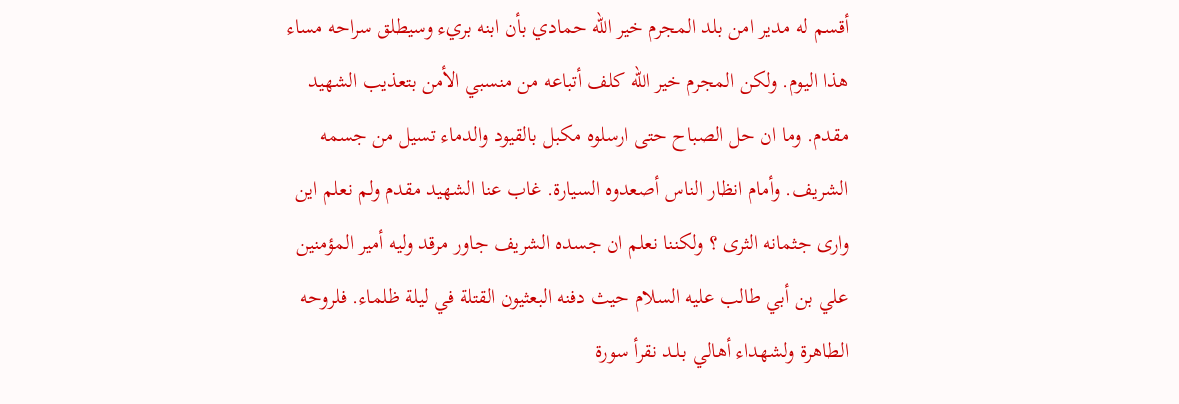أقسم له مدير امن بلد المجرم خير الله حمادي بأن ابنه بريء وسيطلق سراحه مساء هذا اليوم. ولكن المجرم خير الله كلف أتباعه من منسبي الأمن بتعذيب الشهيد مقدم. وما ان حل الصباح حتى ارسلوه مكبل بالقيود والدماء تسيل من جسمه الشريف. وأمام انظار الناس أصعدوه السيارة. غاب عنا الشهيد مقدم ولم نعلم اين وارى جثمانه الثرى ؟ ولكننا نعلم ان جسده الشريف جاور مرقد وليه أمير المؤمنين علي بن أبي طالب عليه السلام حيث دفنه البعثيون القتلة في ليلة ظلماء. فلروحه الطاهرة ولشهداء أهالي بـلـد نقرأ سورة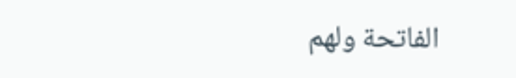الفاتحة ولهم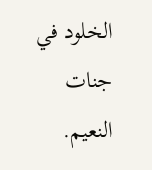الخلود في جنات النعيم.